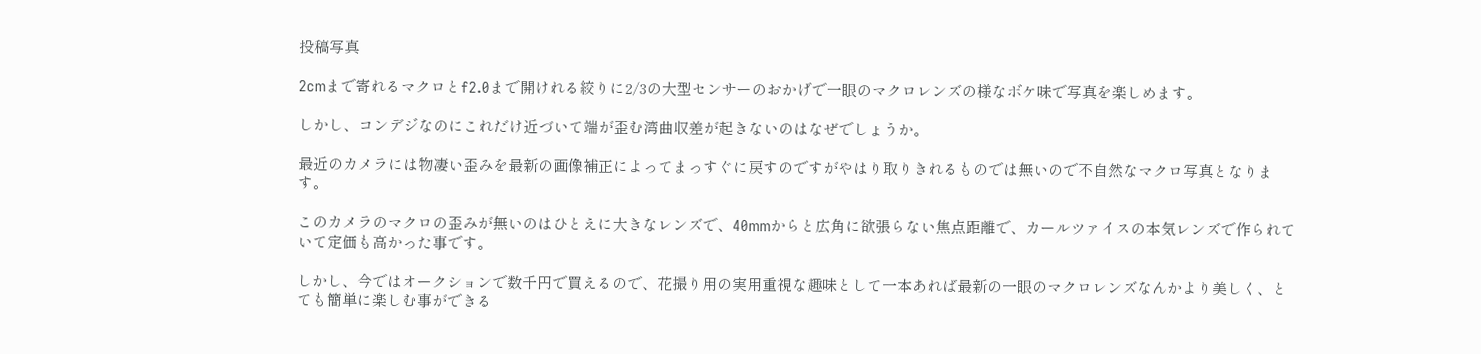投稿写真

2cmまで寄れるマクロとf2.0まで開けれる絞りに2/3の大型センサーのおかげで一眼のマクロレンズの様なボケ味で写真を楽しめます。

しかし、コンデジなのにこれだけ近づいて端が歪む湾曲収差が起きないのはなぜでしょうか。

最近のカメラには物凄い歪みを最新の画像補正によってまっすぐに戻すのですがやはり取りきれるものでは無いので不自然なマクロ写真となります。

このカメラのマクロの歪みが無いのはひとえに大きなレンズで、40mmからと広角に欲張らない焦点距離で、カールツァイスの本気レンズで作られていて定価も高かった事です。

しかし、今ではオークションで数千円で買えるので、花撮り用の実用重視な趣味として一本あれば最新の一眼のマクロレンズなんかより美しく、とても簡単に楽しむ事ができる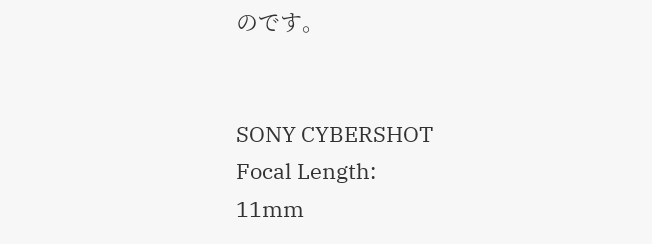のです。


SONY CYBERSHOT
Focal Length:
11mm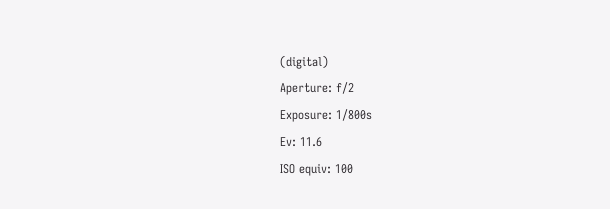(digital)
Aperture: f/2
Exposure: 1/800s
Ev: 11.6
ISO equiv: 100